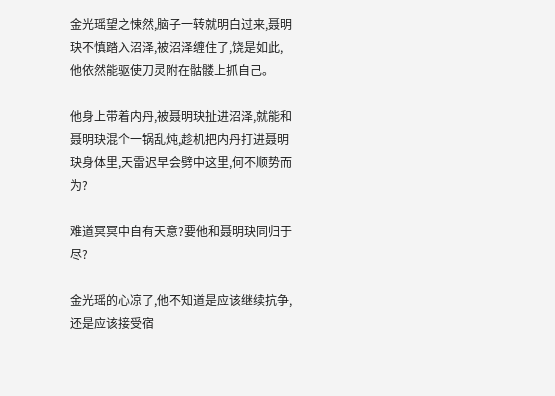金光瑶望之悚然,脑子一转就明白过来,聂明玦不慎踏入沼泽,被沼泽缠住了,饶是如此,他依然能驱使刀灵附在骷髅上抓自己。

他身上带着内丹,被聂明玦扯进沼泽,就能和聂明玦混个一锅乱炖,趁机把内丹打进聂明玦身体里,天雷迟早会劈中这里,何不顺势而为?

难道冥冥中自有天意?要他和聂明玦同归于尽?

金光瑶的心凉了,他不知道是应该继续抗争,还是应该接受宿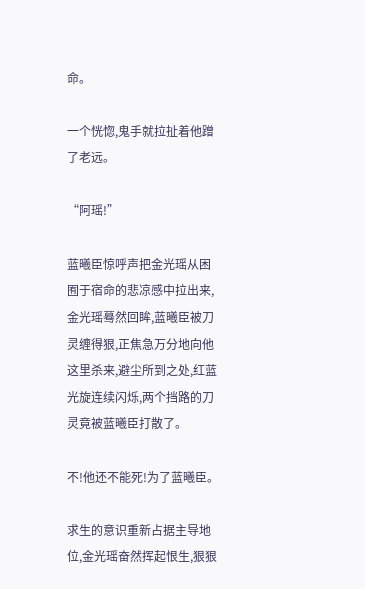命。

一个恍惚,鬼手就拉扯着他蹭了老远。

“阿瑶!”

蓝曦臣惊呼声把金光瑶从困囿于宿命的悲凉感中拉出来,金光瑶蓦然回眸,蓝曦臣被刀灵缠得狠,正焦急万分地向他这里杀来,避尘所到之处,红蓝光旋连续闪烁,两个挡路的刀灵竟被蓝曦臣打散了。

不!他还不能死!为了蓝曦臣。

求生的意识重新占据主导地位,金光瑶奋然挥起恨生,狠狠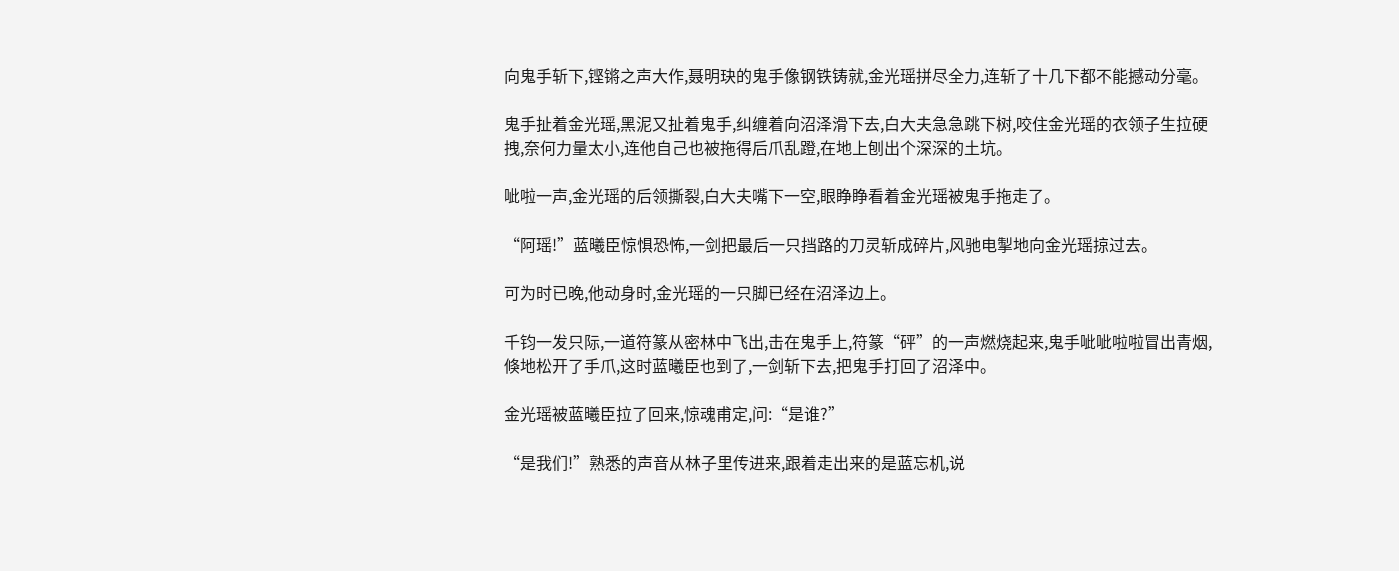向鬼手斩下,铿锵之声大作,聂明玦的鬼手像钢铁铸就,金光瑶拼尽全力,连斩了十几下都不能撼动分毫。

鬼手扯着金光瑶,黑泥又扯着鬼手,纠缠着向沼泽滑下去,白大夫急急跳下树,咬住金光瑶的衣领子生拉硬拽,奈何力量太小,连他自己也被拖得后爪乱蹬,在地上刨出个深深的土坑。

呲啦一声,金光瑶的后领撕裂,白大夫嘴下一空,眼睁睁看着金光瑶被鬼手拖走了。

“阿瑶!”蓝曦臣惊惧恐怖,一剑把最后一只挡路的刀灵斩成碎片,风驰电掣地向金光瑶掠过去。

可为时已晚,他动身时,金光瑶的一只脚已经在沼泽边上。

千钧一发只际,一道符篆从密林中飞出,击在鬼手上,符篆“砰”的一声燃烧起来,鬼手呲呲啦啦冒出青烟,倏地松开了手爪,这时蓝曦臣也到了,一剑斩下去,把鬼手打回了沼泽中。

金光瑶被蓝曦臣拉了回来,惊魂甫定,问:“是谁?”

“是我们!”熟悉的声音从林子里传进来,跟着走出来的是蓝忘机,说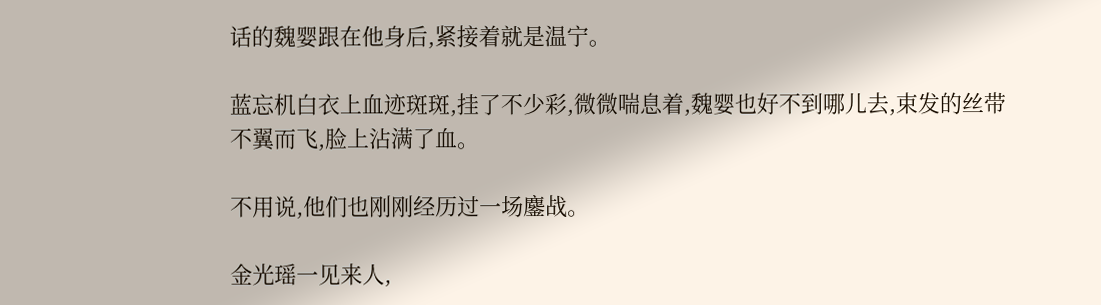话的魏婴跟在他身后,紧接着就是温宁。

蓝忘机白衣上血迹斑斑,挂了不少彩,微微喘息着,魏婴也好不到哪儿去,束发的丝带不翼而飞,脸上沾满了血。

不用说,他们也刚刚经历过一场鏖战。

金光瑶一见来人,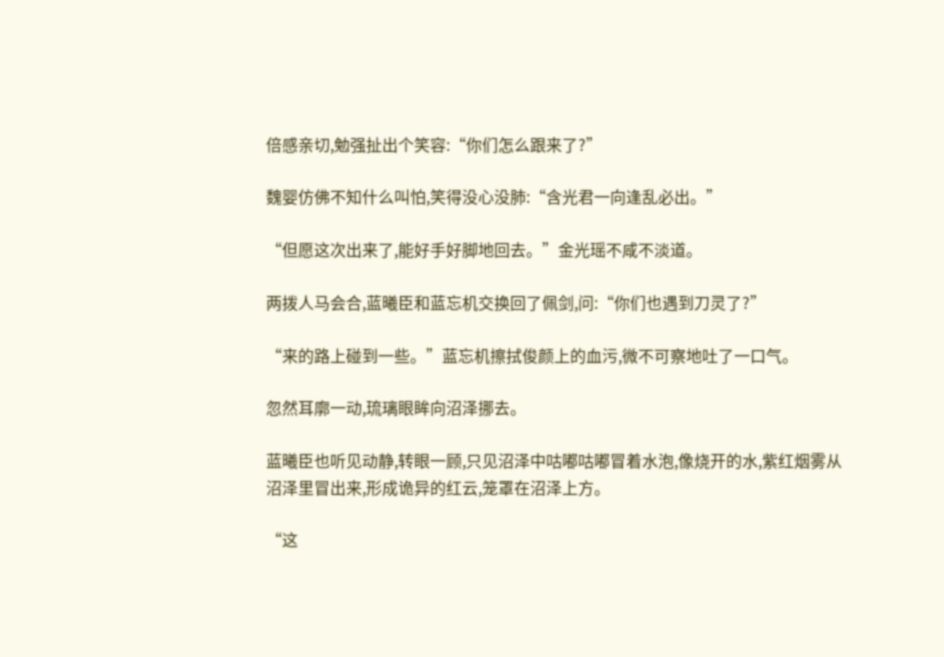倍感亲切,勉强扯出个笑容:“你们怎么跟来了?”

魏婴仿佛不知什么叫怕,笑得没心没肺:“含光君一向逢乱必出。”

“但愿这次出来了,能好手好脚地回去。”金光瑶不咸不淡道。

两拨人马会合,蓝曦臣和蓝忘机交换回了佩剑,问:“你们也遇到刀灵了?”

“来的路上碰到一些。”蓝忘机擦拭俊颜上的血污,微不可察地吐了一口气。

忽然耳廓一动,琉璃眼眸向沼泽挪去。

蓝曦臣也听见动静,转眼一顾,只见沼泽中咕嘟咕嘟冒着水泡,像烧开的水,紫红烟雾从沼泽里冒出来,形成诡异的红云,笼罩在沼泽上方。

“这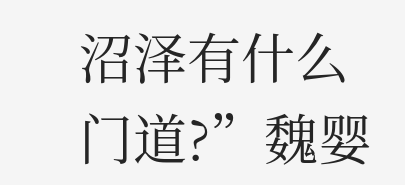沼泽有什么门道?”魏婴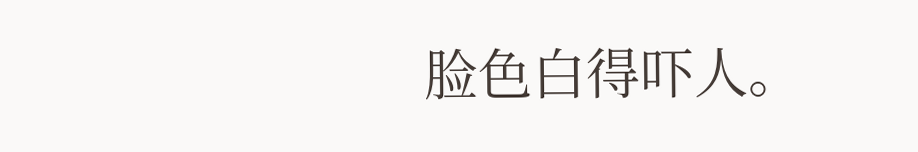脸色白得吓人。